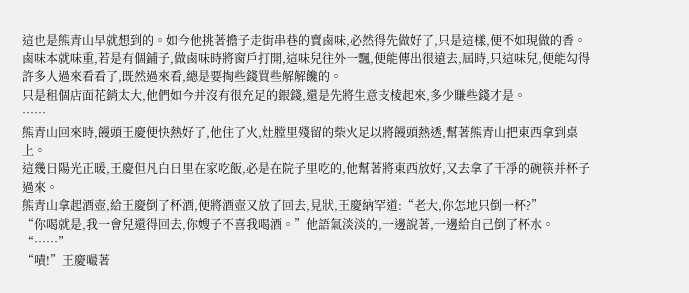這也是熊青山早就想到的。如今他挑著擔子走街串巷的賣鹵味,必然得先做好了,只是這樣,便不如現做的香。鹵味本就味重,若是有個鋪子,做鹵味時將窗戶打開,這味兒往外一飄,便能傳出很遠去,屆時,只這味兒,便能勾得許多人過來看看了,既然過來看,總是要掏些錢買些解解饞的。
只是租個店面花銷太大,他們如今并沒有很充足的銀錢,還是先將生意支棱起來,多少賺些錢才是。
……
熊青山回來時,饅頭王慶便快熱好了,他住了火,灶膛里殘留的柴火足以將饅頭熱透,幫著熊青山把東西拿到桌上。
這幾日陽光正暖,王慶但凡白日里在家吃飯,必是在院子里吃的,他幫著將東西放好,又去拿了干凈的碗筷并杯子過來。
熊青山拿起酒壺,給王慶倒了杯酒,便將酒壺又放了回去,見狀,王慶納罕道:“老大,你怎地只倒一杯?”
“你喝就是,我一會兒還得回去,你嫂子不喜我喝酒。”他語氣淡淡的,一邊說著,一邊給自己倒了杯水。
“……”
“嘖!”王慶嘬著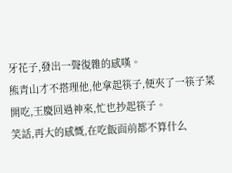牙花子,發出一聲復雜的感嘆。
熊青山才不搭理他,他拿起筷子,便夾了一筷子菜開吃,王慶回過神來,忙也抄起筷子。
笑話,再大的感慨,在吃飯面前都不算什么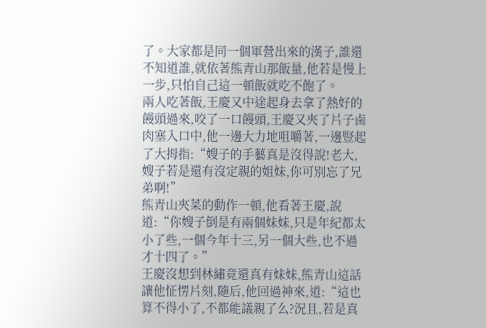了。大家都是同一個軍營出來的漢子,誰還不知道誰,就依著熊青山那飯量,他若是慢上一步,只怕自己這一頓飯就吃不飽了。
兩人吃著飯,王慶又中途起身去拿了熱好的饅頭過來,咬了一口饅頭,王慶又夾了片子鹵肉塞入口中,他一邊大力地咀嚼著,一邊豎起了大拇指:“嫂子的手藝真是沒得說!老大,嫂子若是還有沒定親的姐妹,你可別忘了兄弟啊!”
熊青山夾菜的動作一頓,他看著王慶,說道:“你嫂子倒是有兩個妹妹,只是年紀都太小了些,一個今年十三,另一個大些,也不過才十四了。”
王慶沒想到林繡竟還真有妹妹,熊青山這話讓他怔愣片刻,隨后,他回過神來,道:“這也算不得小了,不都能議親了么?況且,若是真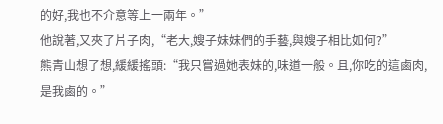的好,我也不介意等上一兩年。”
他說著,又夾了片子肉,“老大,嫂子妹妹們的手藝,與嫂子相比如何?”
熊青山想了想,緩緩搖頭:“我只嘗過她表妹的,味道一般。且,你吃的這鹵肉,是我鹵的。”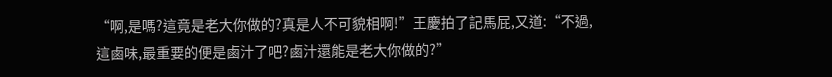“啊,是嗎?這竟是老大你做的?真是人不可貌相啊!”王慶拍了記馬屁,又道:“不過,這鹵味,最重要的便是鹵汁了吧?鹵汁還能是老大你做的?”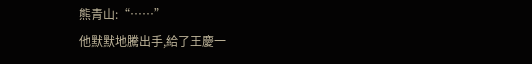熊青山:“……”
他默默地騰出手,給了王慶一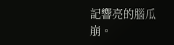記響亮的腦瓜崩。